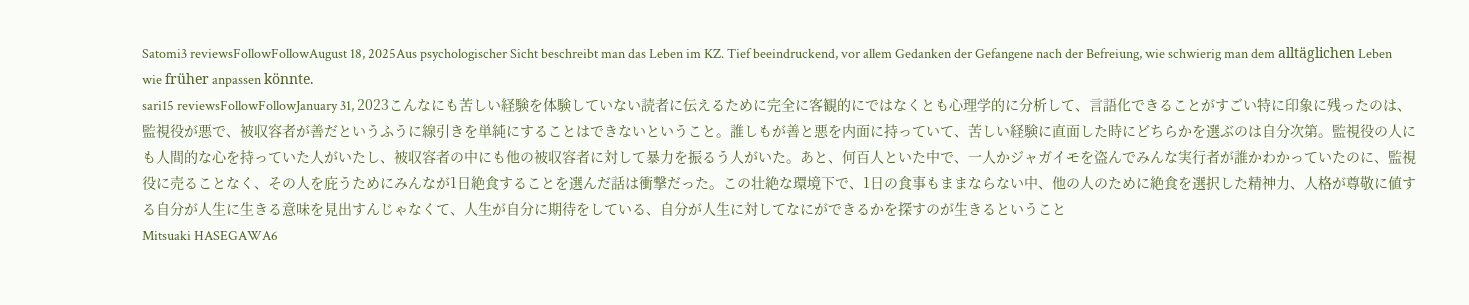Satomi3 reviewsFollowFollowAugust 18, 2025Aus psychologischer Sicht beschreibt man das Leben im KZ. Tief beeindruckend, vor allem Gedanken der Gefangene nach der Befreiung, wie schwierig man dem alltäglichen Leben wie früher anpassen könnte.
sari15 reviewsFollowFollowJanuary 31, 2023こんなにも苦しい経験を体験していない読者に伝えるために完全に客観的にではなくとも心理学的に分析して、言語化できることがすごい特に印象に残ったのは、監視役が悪で、被収容者が善だというふうに線引きを単純にすることはできないということ。誰しもが善と悪を内面に持っていて、苦しい経験に直面した時にどちらかを選ぶのは自分次第。監視役の人にも人間的な心を持っていた人がいたし、被収容者の中にも他の被収容者に対して暴力を振るう人がいた。あと、何百人といた中で、一人かジャガイモを盗んでみんな実行者が誰かわかっていたのに、監視役に売ることなく、その人を庇うためにみんなが1日絶食することを選んだ話は衝撃だった。この壮絶な環境下で、1日の食事もままならない中、他の人のために絶食を選択した精神力、人格が尊敬に値する自分が人生に生きる意味を見出すんじゃなくて、人生が自分に期待をしている、自分が人生に対してなにができるかを探すのが生きるということ
Mitsuaki HASEGAWA6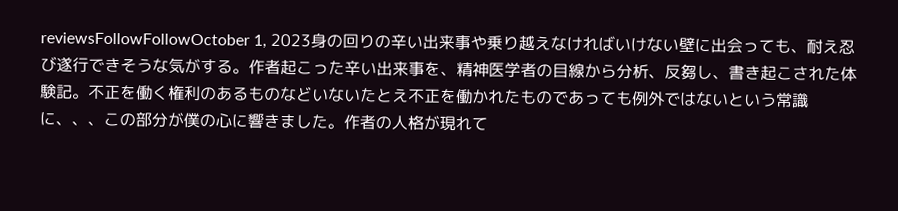reviewsFollowFollowOctober 1, 2023身の回りの辛い出来事や乗り越えなければいけない壁に出会っても、耐え忍び遂行できそうな気がする。作者起こった辛い出来事を、精神医学者の目線から分析、反芻し、書き起こされた体験記。不正を働く権利のあるものなどいないたとえ不正を働かれたものであっても例外ではないという常識に、、、この部分が僕の心に響きました。作者の人格が現れて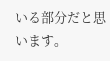いる部分だと思います。